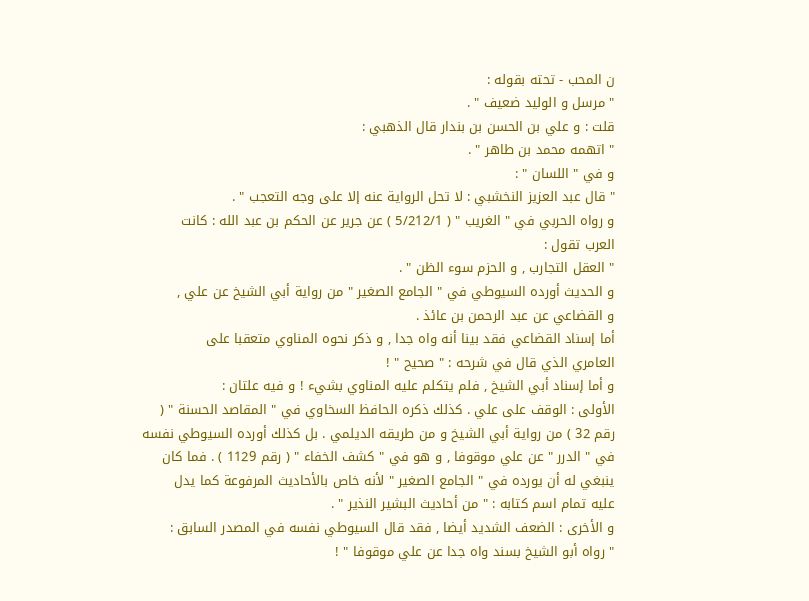ن المحب - تحته بقوله :
" مرسل و الوليد ضعيف " .
قلت : و علي بن الحسن بن بندار قال الذهبي :
" اتهمه محمد بن طاهر " .
و في " اللسان " :
" قال عبد العزيز النخشبي : لا تحل الرواية عنه إلا على وجه التعجب " .
و رواه الحربي في " الغريب " ( 5/212/1 ) عن جرير عن الحكم بن عبد الله : كانت
العرب تقول :
" العقل التجارب , و الحزم سوء الظن " .
و الحديث أورده السيوطي في " الجامع الصغير " من رواية أبي الشيخ عن علي ,
و القضاعي عن عبد الرحمن بن عائذ .
أما إسناد القضاعي فقد بينا أنه واه جدا , و ذكر نحوه المناوي متعقبا على
العامري الذي قال في شرحه : " صحيح " !
و أما إسناد أبي الشيخ , فلم يتكلم عليه المناوي بشيء ! و فيه علتان :
الأولى : الوقف على علي . كذلك ذكره الحافظ السخاوي في " المقاصد الحسنة " (
رقم 32 ) من رواية أبي الشيخ و من طريقه الديلمي . بل كذلك أورده السيوطي نفسه
في " الدرر " عن علي موقوفا , و هو في " كشف الخفاء " ( رقم 1129 ) . فما كان
ينبغي له أن يورده في " الجامع الصغير " لأنه خاص بالأحاديث المرفوعة كما يدل
عليه تمام اسم كتابه : " من أحاديث البشير النذير " .
و الأخرى : الضعف الشديد أيضا , فقد قال السيوطي نفسه في المصدر السابق :
" رواه أبو الشيخ بسند واه جدا عن علي موقوفا " !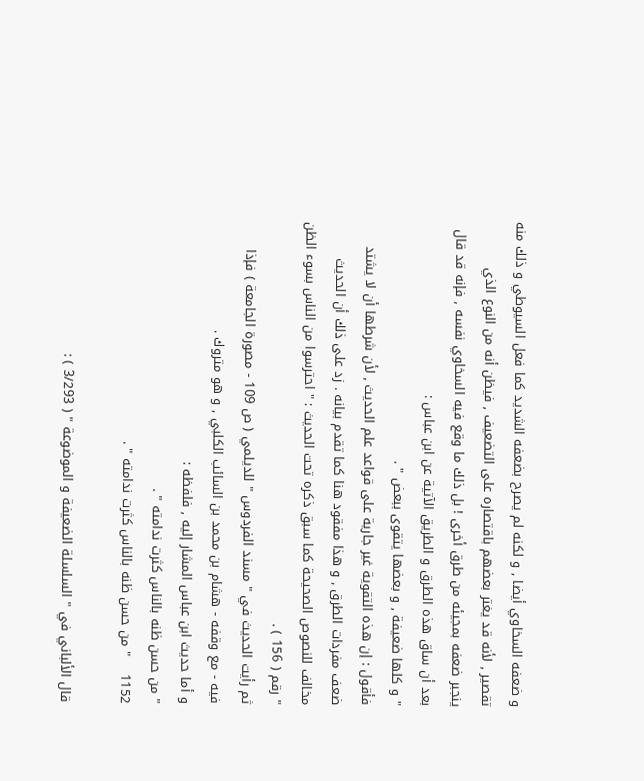و ضعفه السخاوي أيضا , و لكنه لم يصرح بضعفه الشديد كما فعل السيوطي و ذلك منه
تقصير , لأنه قد يغتر بعضهم باقتصاره على التضعيف , فيظن أنه من النوع الذي
ينجبر ضعفه بمجيئه من طرق أخرى ! بل ذلك ما وقع فيه السخاوي نفسه , فإنه قد قال
بعد أن ساق هذه الطرق و الطريق الآتية عن ابن عباس :
" و كلها ضعيفة , و بعضها يتقوى ببعض " .
فأقول : إن هذه التقوية غير جارية على قواعد علم الحديث , لأن شرطها أن لا يشتد
ضعف مفردات الطرق , و هذا مفقود هنا كما تقدم بيانه . زد على ذلك أن الحديث
مخالف للنصوص الصحيحة كما سبق ذكره تحت الحديث : " احترسوا من الناس بسوء الظن
" رقم ( 156 ) .
ثم رأيت الحديث في " مسند الفردوس " للديلمي ( ص 109 - مصورة الجامعة ) فإذا
فيه - مع وقفه - هشام بن محمد بن السائب الكلبي , و هو متروك .
و أما حديث ابن عباس المشار إليه , فلفظه :
" من حسن ظنه بالناس كثرت ندامته " .
1152    " من حسن ظنه بالناس كثرت ندامته " .

قال الألباني في " السلسلة الضعيفة و الموضوعة " ( 3/293 ) :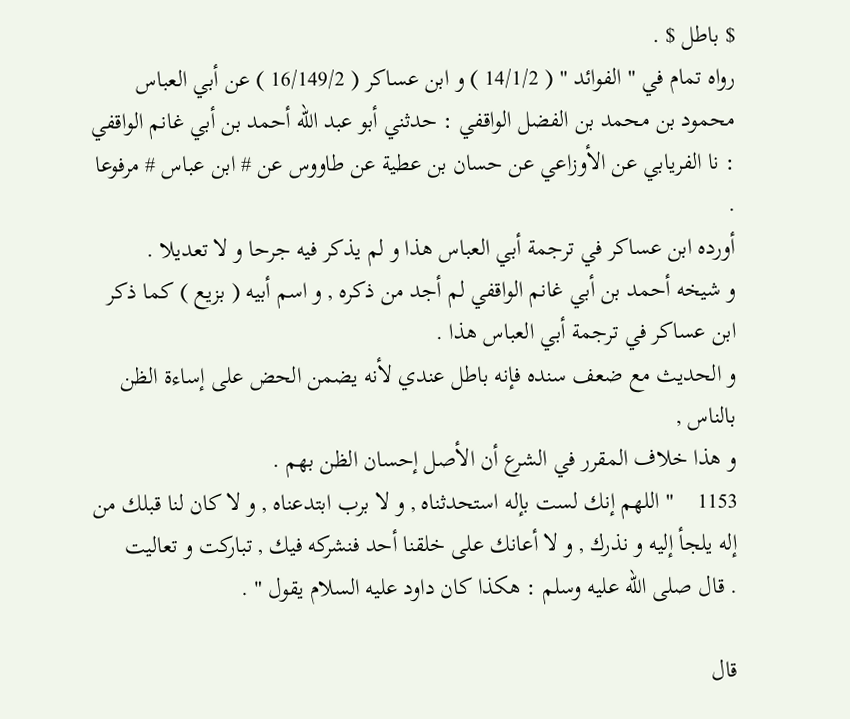$ باطل $ .
رواه تمام في " الفوائد " ( 14/1/2 ) و ابن عساكر ( 16/149/2 ) عن أبي العباس
محمود بن محمد بن الفضل الواقفي : حدثني أبو عبد الله أحمد بن أبي غانم الواقفي
: نا الفريابي عن الأوزاعي عن حسان بن عطية عن طاووس عن # ابن عباس # مرفوعا .
أورده ابن عساكر في ترجمة أبي العباس هذا و لم يذكر فيه جرحا و لا تعديلا .
و شيخه أحمد بن أبي غانم الواقفي لم أجد من ذكره , و اسم أبيه ( بزيع ) كما ذكر
ابن عساكر في ترجمة أبي العباس هذا .
و الحديث مع ضعف سنده فإنه باطل عندي لأنه يضمن الحض على إساءة الظن بالناس ,
و هذا خلاف المقرر في الشرع أن الأصل إحسان الظن بهم .
1153    " اللهم إنك لست بإله استحدثناه , و لا برب ابتدعناه , و لا كان لنا قبلك من
إله يلجأ إليه و نذرك , و لا أعانك على خلقنا أحد فنشركه فيك , تباركت و تعاليت
. قال صلى الله عليه وسلم : هكذا كان داود عليه السلام يقول " .

قال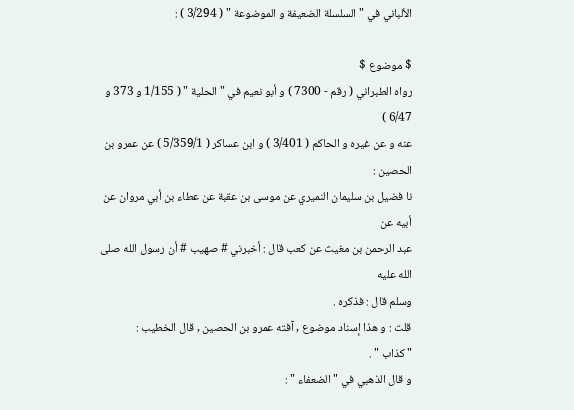الألباني في " السلسلة الضعيفة و الموضوعة " ( 3/294 ) :

$ موضوع $
رواه الطبراني ( رقم - 7300 ) و أبو نعيم في " الحلية " ( 1/155 و 373 و 6/47 )
عنه و عن غيره و الحاكم ( 3/401 ) و ابن عساكر ( 5/359/1 ) عن عمرو بن الحصين :
نا فضيل بن سليمان النميري عن موسى بن عقبة عن عطاء بن أبي مروان عن أبيه عن
عبد الرحمن بن مغيث عن كعب قال : أخبرني # صهيب # أن رسول الله صلى الله عليه
وسلم قال : فذكره .
قلت : و هذا إسناد موضوع , آفته عمرو بن الحصين , قال الخطيب :
" كذاب " .
و قال الذهبي في " الضعفاء " :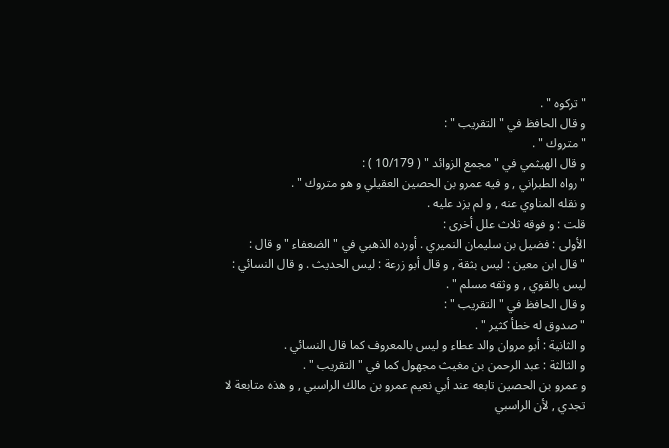" تركوه " .
و قال الحافظ في " التقريب " :
" متروك " .
و قال الهيثمي في " مجمع الزوائد " ( 10/179 ) :
" رواه الطبراني , و فيه عمرو بن الحصين العقيلي و هو متروك " .
و نقله المناوي عنه , و لم يزد عليه .
قلت : و فوقه ثلاث علل أخرى :
الأولى : فضيل بن سليمان النميري . أورده الذهبي في " الضعفاء " و قال :
" قال ابن معين : ليس بثقة , و قال أبو زرعة : ليس الحديث . و قال النسائي :
ليس بالقوي , و وثقه مسلم " .
و قال الحافظ في " التقريب " :
" صدوق له خطأ كثير " .
و الثانية : أبو مروان والد عطاء و ليس بالمعروف كما قال النسائي .
و الثالثة : عبد الرحمن بن مغيث مجهول كما في " التقريب " .
و عمرو بن الحصين تابعه عند أبي نعيم عمرو بن مالك الراسبي , و هذه متابعة لا
تجدي , لأن الراسبي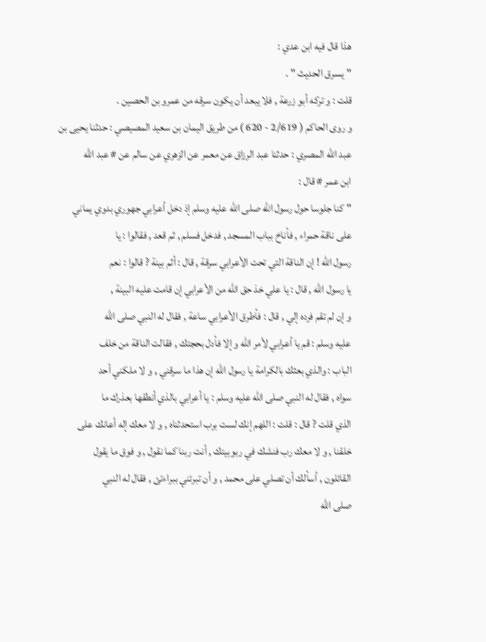هذا قال فيه ابن عدي :
" يسرق الحديث " .
قلت : و تركه أبو زرعة , فلا يبعد أن يكون سرقه من عمرو بن الحصين .
و روى الحاكم ( 2/619 - 620 ) من طريق اليمان بن سعيد المصيصي : حدثنا يحيى بن
عبد الله المصري : حدثنا عبد الرزاق عن معمر عن الزهري عن سالم عن # عبد الله
ابن عمر # قال :
" كنا جلوسا حول رسول الله صلى الله عليه وسلم إذ دخل أعرابي جهوري بدوي يماني
على ناقة حمراء , فأناخ بباب المسجد , فدخل فسلم , ثم قعد , فقالوا : يا
رسول الله ! إن الناقة التي تحت الأعرابي سرقة , قال : أثم بينة ? قالوا : نعم
يا رسول الله , قال : يا علي خذ حق الله من الأعرابي إن قامت عليه البينة ,
و إن لم تقم فرده إلي , قال : فأطرق الأعرابي ساعة , فقال له النبي صلى الله
عليه وسلم : قم يا أعرابي لأمر الله و إلا فأدل بحجتك , فقالت الناقة من خلف
الباب : والذي بعثك بالكرامة يا رسول الله إن هذا ما سرقني , و لا ملكني أحد
سواه , فقال له النبي صلى الله عليه وسلم : يا أعرابي بالذي أنطقها بعذرك ما
الذي قلت ? قال : قلت : اللهم إنك لست برب استحدثناه , و لا معك إله أعانك على
خلقنا , و لا معك رب فنشك في ربوبيتك , أنت ربنا كما نقول , و فوق ما يقول
القائلون , أسألك أن تصلي على محمد , و أن تبرئني ببراءتئ , فقال له النبي
صلى الله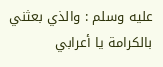عليه وسلم : والذي بعثني بالكرامة يا أعرابي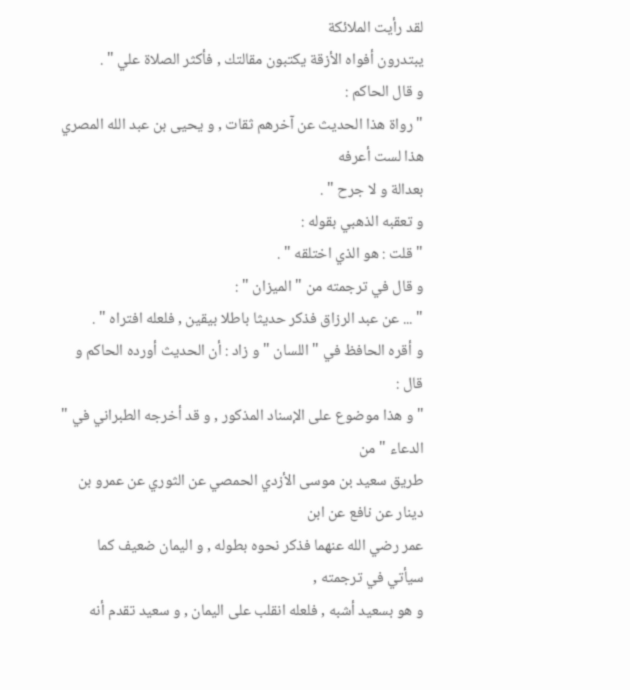لقد رأيت الملائكة
يبتدرون أفواه الأزقة يكتبون مقالتك , فأكثر الصلاة علي " .
و قال الحاكم :
" رواة هذا الحديث عن آخرهم ثقات , و يحيى بن عبد الله المصري هذا لست أعرفه
بعدالة و لا جرح " .
و تعقبه الذهبي بقوله :
" قلت : هو الذي اختلقه " .
و قال في ترجمته من " الميزان " :
" ... عن عبد الرزاق فذكر حديثا باطلا بيقين , فلعله افتراه " .
و أقره الحافظ في " اللسان " و زاد : أن الحديث أورده الحاكم و قال :
" و هذا موضوع على الإسناد المذكور , و قد أخرجه الطبراني في " الدعاء " من
طريق سعيد بن موسى الأزدي الحمصي عن الثوري عن عمرو بن دينار عن نافع عن ابن
عمر رضي الله عنهما فذكر نحوه بطوله , و اليمان ضعيف كما سيأتي في ترجمته ,
و هو بسعيد أشبه , فلعله انقلب على اليمان , و سعيد تقدم أنه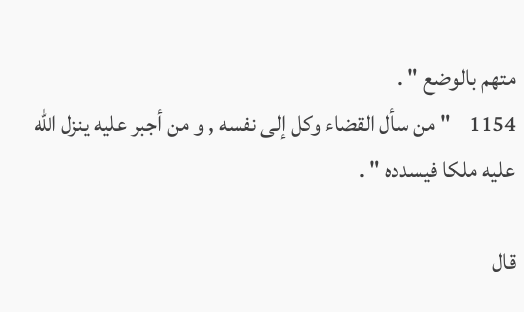متهم بالوضع " .
1154    " من سأل القضاء وكل إلى نفسه , و من أجبر عليه ينزل الله عليه ملكا فيسدده " .

قال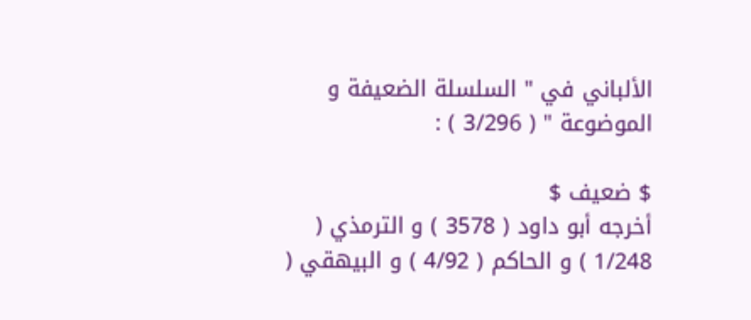الألباني في " السلسلة الضعيفة و الموضوعة " ( 3/296 ) :

$ ضعيف $
أخرجه أبو داود ( 3578 ) و الترمذي ( 1/248 ) و الحاكم ( 4/92 ) و البيهقي (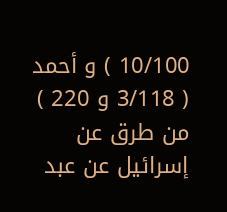10/100 ) و أحمد ( 3/118 و 220 ) من طرق عن إسرائيل عن عبد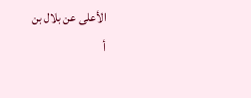الأعلى عن بلال بن
أ